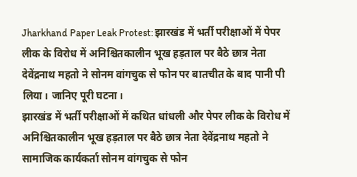Jharkhand Paper Leak Protest: झारखंड में भर्ती परीक्षाओं में पेपर लीक के विरोध में अनिश्चितकालीन भूख हड़ताल पर बैठे छात्र नेता देवेंद्रनाथ महतो ने सोनम वांगचुक से फोन पर बातचीत के बाद पानी पी लिया। जानिए पूरी घटना।
झारखंड में भर्ती परीक्षाओं में कथित धांधली और पेपर लीक के विरोध में अनिश्चितकालीन भूख हड़ताल पर बैठे छात्र नेता देवेंद्रनाथ महतो ने सामाजिक कार्यकर्ता सोनम वांगचुक से फोन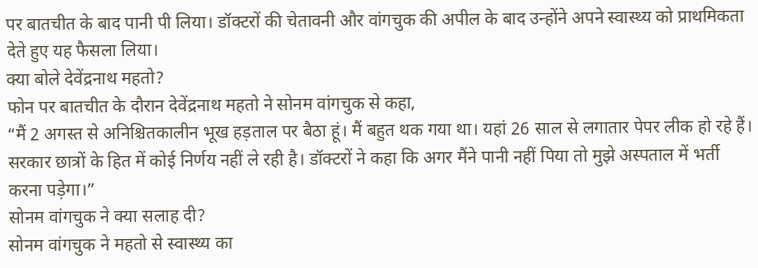पर बातचीत के बाद पानी पी लिया। डॉक्टरों की चेतावनी और वांगचुक की अपील के बाद उन्होंने अपने स्वास्थ्य को प्राथमिकता देते हुए यह फैसला लिया।
क्या बोले देवेंद्रनाथ महतो?
फोन पर बातचीत के दौरान देवेंद्रनाथ महतो ने सोनम वांगचुक से कहा,
“मैं 2 अगस्त से अनिश्चितकालीन भूख हड़ताल पर बैठा हूं। मैं बहुत थक गया था। यहां 26 साल से लगातार पेपर लीक हो रहे हैं। सरकार छात्रों के हित में कोई निर्णय नहीं ले रही है। डॉक्टरों ने कहा कि अगर मैंने पानी नहीं पिया तो मुझे अस्पताल में भर्ती करना पड़ेगा।”
सोनम वांगचुक ने क्या सलाह दी?
सोनम वांगचुक ने महतो से स्वास्थ्य का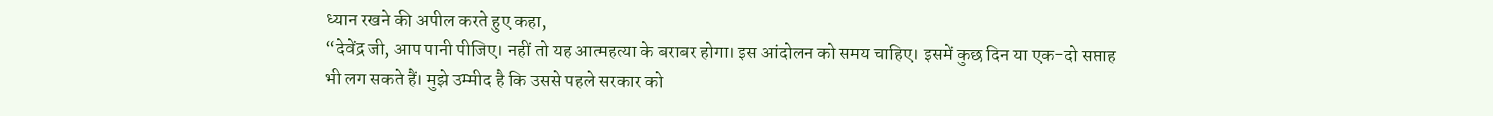ध्यान रखने की अपील करते हुए कहा,
“देवेंद्र जी, आप पानी पीजिए। नहीं तो यह आत्महत्या के बराबर होगा। इस आंदोलन को समय चाहिए। इसमें कुछ दिन या एक-दो सप्ताह भी लग सकते हैं। मुझे उम्मीद है कि उससे पहले सरकार को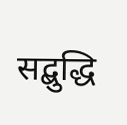सद्बुद्धि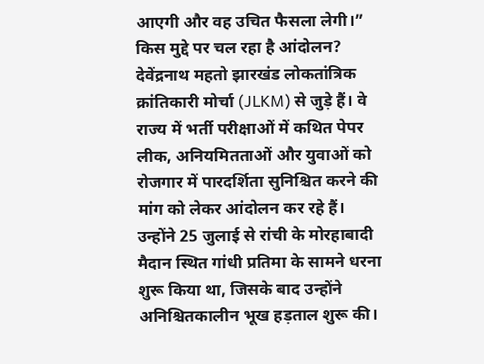आएगी और वह उचित फैसला लेगी।”
किस मुद्दे पर चल रहा है आंदोलन?
देवेंद्रनाथ महतो झारखंड लोकतांत्रिक क्रांतिकारी मोर्चा (JLKM) से जुड़े हैं। वे राज्य में भर्ती परीक्षाओं में कथित पेपर लीक, अनियमितताओं और युवाओं को रोजगार में पारदर्शिता सुनिश्चित करने की मांग को लेकर आंदोलन कर रहे हैं।
उन्होंने 25 जुलाई से रांची के मोरहाबादी मैदान स्थित गांधी प्रतिमा के सामने धरना शुरू किया था, जिसके बाद उन्होंने अनिश्चितकालीन भूख हड़ताल शुरू की।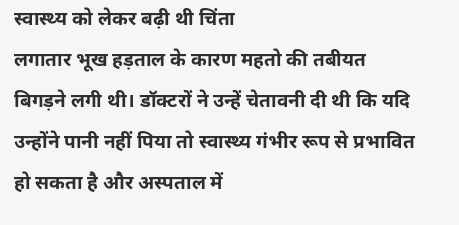स्वास्थ्य को लेकर बढ़ी थी चिंता
लगातार भूख हड़ताल के कारण महतो की तबीयत बिगड़ने लगी थी। डॉक्टरों ने उन्हें चेतावनी दी थी कि यदि उन्होंने पानी नहीं पिया तो स्वास्थ्य गंभीर रूप से प्रभावित हो सकता है और अस्पताल में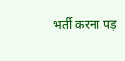भर्ती करना पड़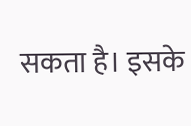सकता है। इसके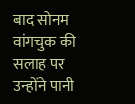बाद सोनम वांगचुक की सलाह पर उन्होंने पानी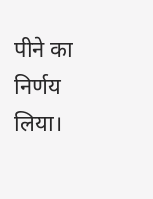पीने का निर्णय लिया।